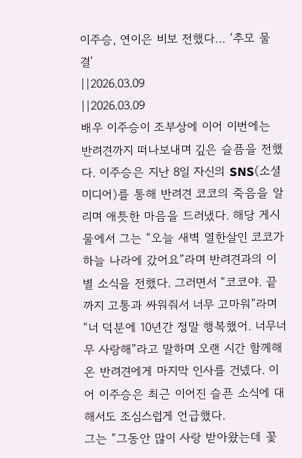이주승, 연이은 비보 전했다… ‘추모 물결’
||2026.03.09
||2026.03.09
배우 이주승이 조부상에 이어 이번에는 반려견까지 떠나보내며 깊은 슬픔을 전했다. 이주승은 지난 8일 자신의 SNS(소셜미디어)를 통해 반려견 코코의 죽음을 알리며 애틋한 마음을 드러냈다. 해당 게시물에서 그는 “오늘 새벽 열한살인 코코가 하늘 나라에 갔어요”라며 반려견과의 이별 소식을 전했다. 그러면서 “코코야. 끝까지 고통과 싸워줘서 너무 고마워”라며 “너 덕분에 10년간 정말 행복했어. 너무너무 사랑해”라고 말하며 오랜 시간 함께해 온 반려견에게 마지막 인사를 건넸다. 이어 이주승은 최근 이어진 슬픈 소식에 대해서도 조심스럽게 언급했다.
그는 “그동안 많이 사랑 받아왔는데 꽃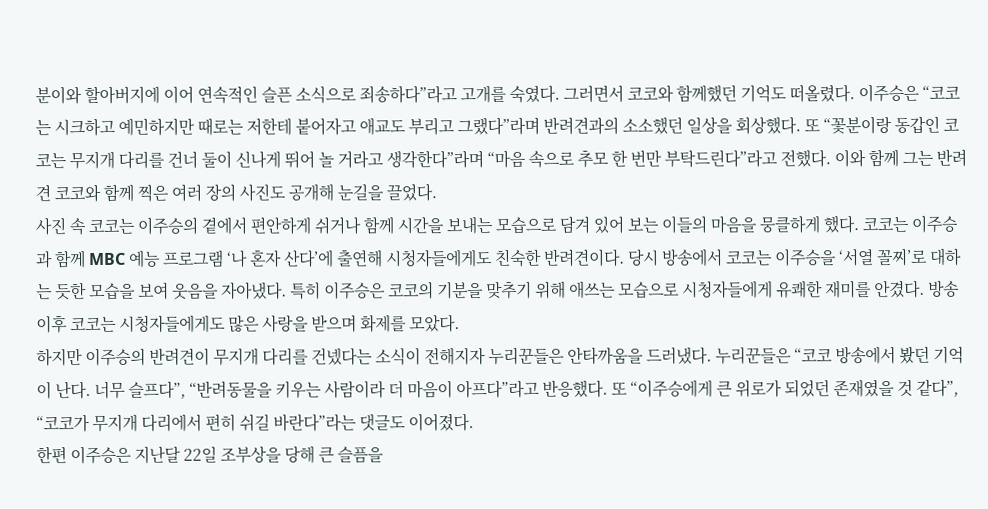분이와 할아버지에 이어 연속적인 슬픈 소식으로 죄송하다”라고 고개를 숙였다. 그러면서 코코와 함께했던 기억도 떠올렸다. 이주승은 “코코는 시크하고 예민하지만 때로는 저한테 붙어자고 애교도 부리고 그랬다”라며 반려견과의 소소했던 일상을 회상했다. 또 “꽃분이랑 동갑인 코코는 무지개 다리를 건너 둘이 신나게 뛰어 놀 거라고 생각한다”라며 “마음 속으로 추모 한 번만 부탁드린다”라고 전했다. 이와 함께 그는 반려견 코코와 함께 찍은 여러 장의 사진도 공개해 눈길을 끌었다.
사진 속 코코는 이주승의 곁에서 편안하게 쉬거나 함께 시간을 보내는 모습으로 담겨 있어 보는 이들의 마음을 뭉클하게 했다. 코코는 이주승과 함께 MBC 예능 프로그램 ‘나 혼자 산다’에 출연해 시청자들에게도 친숙한 반려견이다. 당시 방송에서 코코는 이주승을 ‘서열 꼴찌’로 대하는 듯한 모습을 보여 웃음을 자아냈다. 특히 이주승은 코코의 기분을 맞추기 위해 애쓰는 모습으로 시청자들에게 유쾌한 재미를 안겼다. 방송 이후 코코는 시청자들에게도 많은 사랑을 받으며 화제를 모았다.
하지만 이주승의 반려견이 무지개 다리를 건넸다는 소식이 전해지자 누리꾼들은 안타까움을 드러냈다. 누리꾼들은 “코코 방송에서 봤던 기억이 난다. 너무 슬프다”, “반려동물을 키우는 사람이라 더 마음이 아프다”라고 반응했다. 또 “이주승에게 큰 위로가 되었던 존재였을 것 같다”, “코코가 무지개 다리에서 편히 쉬길 바란다”라는 댓글도 이어졌다.
한편 이주승은 지난달 22일 조부상을 당해 큰 슬픔을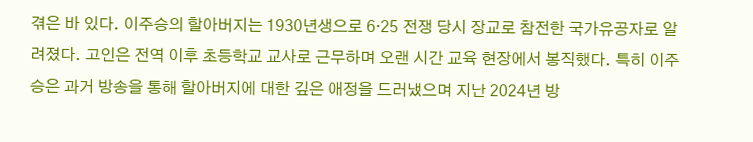겪은 바 있다. 이주승의 할아버지는 1930년생으로 6·25 전쟁 당시 장교로 참전한 국가유공자로 알려졌다. 고인은 전역 이후 초등학교 교사로 근무하며 오랜 시간 교육 현장에서 봉직했다. 특히 이주승은 과거 방송을 통해 할아버지에 대한 깊은 애정을 드러냈으며 지난 2024년 방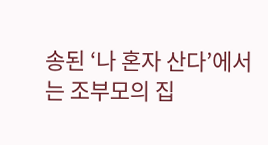송된 ‘나 혼자 산다’에서는 조부모의 집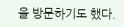을 방문하기도 했다.